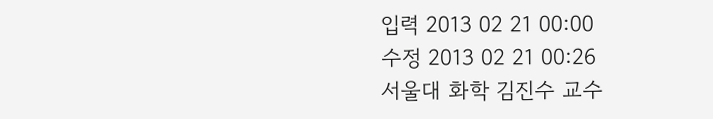입력 2013 02 21 00:00
수정 2013 02 21 00:26
서울대 화학 김진수 교수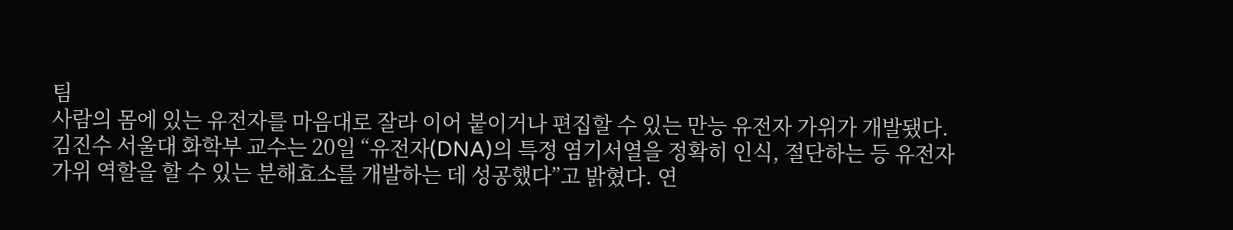팀
사람의 몸에 있는 유전자를 마음대로 잘라 이어 붙이거나 편집할 수 있는 만능 유전자 가위가 개발됐다. 김진수 서울대 화학부 교수는 20일 “유전자(DNA)의 특정 염기서열을 정확히 인식, 절단하는 등 유전자 가위 역할을 할 수 있는 분해효소를 개발하는 데 성공했다”고 밝혔다. 연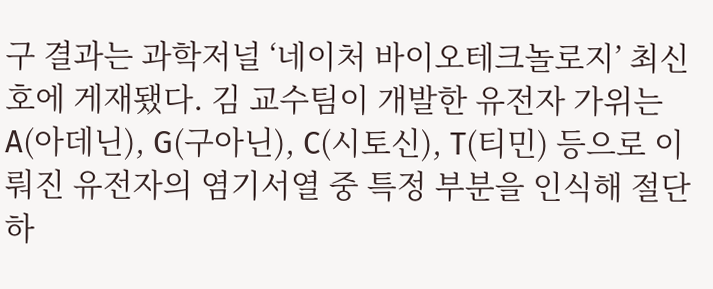구 결과는 과학저널 ‘네이처 바이오테크놀로지’ 최신 호에 게재됐다. 김 교수팀이 개발한 유전자 가위는 A(아데닌), G(구아닌), C(시토신), T(티민) 등으로 이뤄진 유전자의 염기서열 중 특정 부분을 인식해 절단하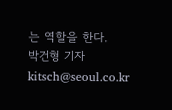는 역할을 한다.
박건형 기자 kitsch@seoul.co.kr